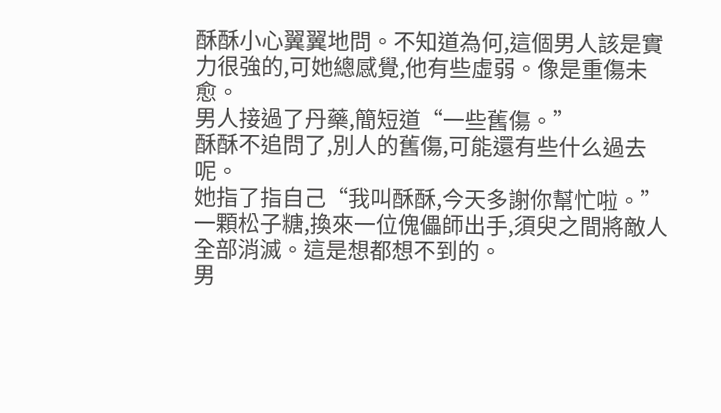酥酥小心翼翼地問。不知道為何,這個男人該是實力很強的,可她總感覺,他有些虛弱。像是重傷未愈。
男人接過了丹藥,簡短道“一些舊傷。”
酥酥不追問了,別人的舊傷,可能還有些什么過去呢。
她指了指自己“我叫酥酥,今天多謝你幫忙啦。”
一顆松子糖,換來一位傀儡師出手,須臾之間將敵人全部消滅。這是想都想不到的。
男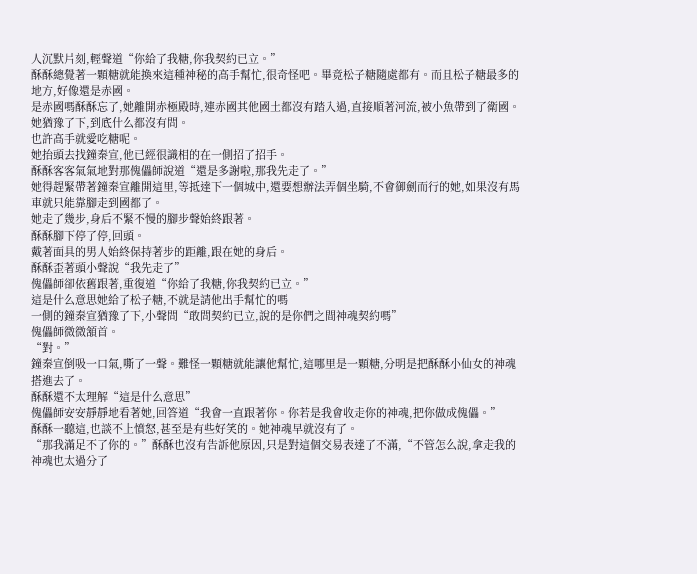人沉默片刻,輕聲道“你給了我糖,你我契約已立。”
酥酥總覺著一顆糖就能換來這種神秘的高手幫忙,很奇怪吧。畢竟松子糖隨處都有。而且松子糖最多的地方,好像還是赤國。
是赤國嗎酥酥忘了,她離開赤極殿時,連赤國其他國土都沒有踏入過,直接順著河流,被小魚帶到了衛國。
她猶豫了下,到底什么都沒有問。
也許高手就愛吃糖呢。
她抬頭去找鐘秦宣,他已經很識相的在一側招了招手。
酥酥客客氣氣地對那傀儡師說道“還是多謝啦,那我先走了。”
她得趕緊帶著鐘秦宣離開這里,等抵達下一個城中,還要想辦法弄個坐騎,不會御劍而行的她,如果沒有馬車就只能靠腳走到國都了。
她走了幾步,身后不緊不慢的腳步聲始終跟著。
酥酥腳下停了停,回頭。
戴著面具的男人始終保持著步的距離,跟在她的身后。
酥酥歪著頭小聲說“我先走了”
傀儡師卻依舊跟著,重復道“你給了我糖,你我契約已立。”
這是什么意思她給了松子糖,不就是請他出手幫忙的嗎
一側的鐘秦宣猶豫了下,小聲問“敢問契約已立,說的是你們之間神魂契約嗎”
傀儡師微微頷首。
“對。”
鐘秦宣倒吸一口氣,嘶了一聲。難怪一顆糖就能讓他幫忙,這哪里是一顆糖,分明是把酥酥小仙女的神魂搭進去了。
酥酥還不太理解“這是什么意思”
傀儡師安安靜靜地看著她,回答道“我會一直跟著你。你若是我會收走你的神魂,把你做成傀儡。”
酥酥一聽這,也談不上憤怒,甚至是有些好笑的。她神魂早就沒有了。
“那我滿足不了你的。”酥酥也沒有告訴他原因,只是對這個交易表達了不滿,“不管怎么說,拿走我的神魂也太過分了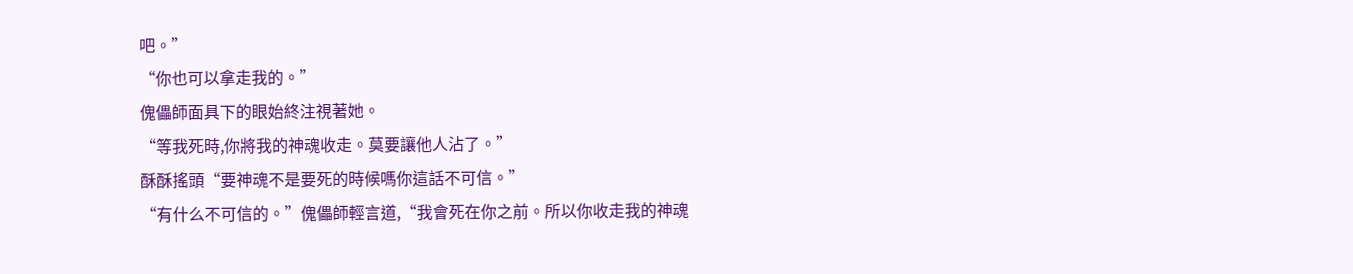吧。”
“你也可以拿走我的。”
傀儡師面具下的眼始終注視著她。
“等我死時,你將我的神魂收走。莫要讓他人沾了。”
酥酥搖頭“要神魂不是要死的時候嗎你這話不可信。”
“有什么不可信的。”傀儡師輕言道,“我會死在你之前。所以你收走我的神魂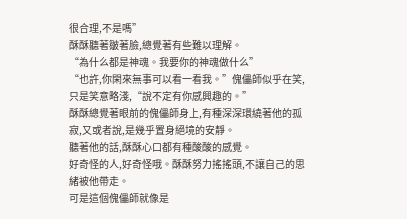很合理,不是嗎”
酥酥聽著皺著臉,總覺著有些難以理解。
“為什么都是神魂。我要你的神魂做什么”
“也許,你閑來無事可以看一看我。”傀儡師似乎在笑,只是笑意略淺,“說不定有你感興趣的。”
酥酥總覺著眼前的傀儡師身上,有種深深環繞著他的孤寂,又或者說,是幾乎置身絕境的安靜。
聽著他的話,酥酥心口都有種酸酸的感覺。
好奇怪的人,好奇怪哦。酥酥努力搖搖頭,不讓自己的思緒被他帶走。
可是這個傀儡師就像是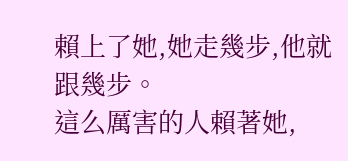賴上了她,她走幾步,他就跟幾步。
這么厲害的人賴著她,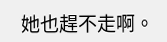她也趕不走啊。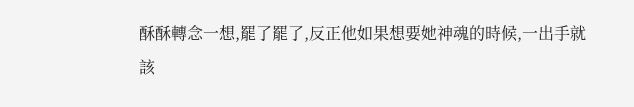酥酥轉念一想,罷了罷了,反正他如果想要她神魂的時候,一出手就該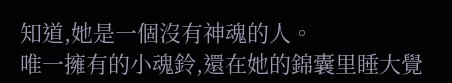知道,她是一個沒有神魂的人。
唯一擁有的小魂鈴,還在她的錦囊里睡大覺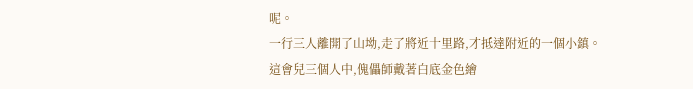呢。
一行三人離開了山坳,走了將近十里路,才抵達附近的一個小鎮。
這會兒三個人中,傀儡師戴著白底金色繪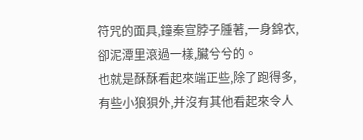符咒的面具,鐘秦宣脖子腫著,一身錦衣,卻泥潭里滾過一樣,臟兮兮的。
也就是酥酥看起來端正些,除了跑得多,有些小狼狽外,并沒有其他看起來令人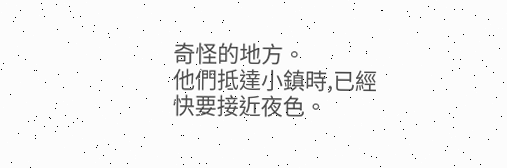奇怪的地方。
他們抵達小鎮時,已經快要接近夜色。